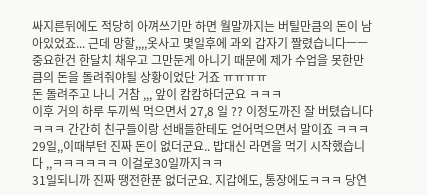싸지른뒤에도 적당히 아껴쓰기만 하면 월말까지는 버틸만큼의 돈이 남아있었죠... 근데 망할,,,,옷사고 몇일후에 과외 갑자기 짤렸습니다ㅡㅡ 중요한건 한달치 채우고 그만둔게 아니기 때문에 제가 수업을 못한만큼의 돈을 돌려줘야될 상황이었단 거죠 ㅠㅠㅠㅠ
돈 돌려주고 나니 거참 ,,, 앞이 캄캄하더군요 ㅋㅋㅋ
이후 거의 하루 두끼씩 먹으면서 27,8 일 ?? 이정도까진 잘 버텼습니다 ㅋㅋㅋ 간간히 친구들이랑 선배들한테도 얻어먹으면서 말이죠 ㅋㅋㅋ
29일,,이때부턴 진짜 돈이 없더군요.. 밥대신 라면을 먹기 시작했습니다 ,,ㅋㅋㅋㅋㅋㅋ 이걸로30일까지ㅋㅋ
31일되니까 진짜 땡전한푼 없더군요. 지갑에도, 통장에도ㅋㅋㅋ 당연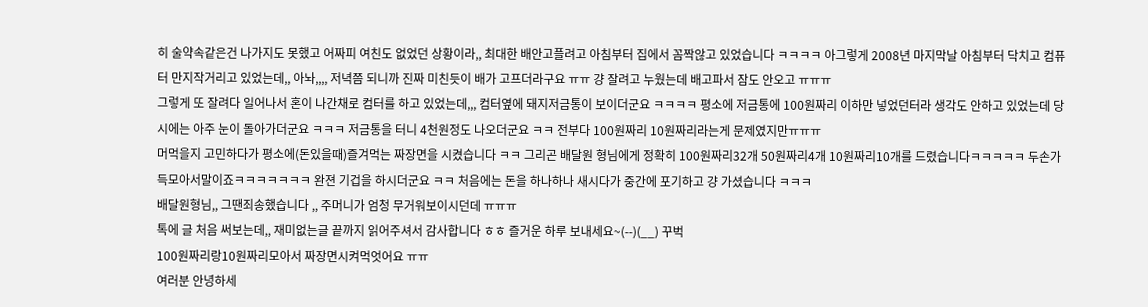히 술약속같은건 나가지도 못했고 어짜피 여친도 없었던 상황이라,, 최대한 배안고플려고 아침부터 집에서 꼼짝않고 있었습니다 ㅋㅋㅋㅋ 아그렇게 2008년 마지막날 아침부터 닥치고 컴퓨터 만지작거리고 있었는데,, 아놔,,,, 저녁쯤 되니까 진짜 미친듯이 배가 고프더라구요 ㅠㅠ 걍 잘려고 누웠는데 배고파서 잠도 안오고 ㅠㅠㅠ
그렇게 또 잘려다 일어나서 혼이 나간채로 컴터를 하고 있었는데,,, 컴터옆에 돼지저금통이 보이더군요 ㅋㅋㅋㅋ 평소에 저금통에 100원짜리 이하만 넣었던터라 생각도 안하고 있었는데 당시에는 아주 눈이 돌아가더군요 ㅋㅋㅋ 저금통을 터니 4천원정도 나오더군요 ㅋㅋ 전부다 100원짜리 10원짜리라는게 문제였지만ㅠㅠㅠ
머먹을지 고민하다가 평소에(돈있을때)즐겨먹는 짜장면을 시켰습니다 ㅋㅋ 그리곤 배달원 형님에게 정확히 100원짜리32개 50원짜리4개 10원짜리10개를 드렸습니다ㅋㅋㅋㅋㅋ 두손가득모아서말이죠ㅋㅋㅋㅋㅋㅋㅋ 완젼 기겁을 하시더군요 ㅋㅋ 처음에는 돈을 하나하나 새시다가 중간에 포기하고 걍 가셨습니다 ㅋㅋㅋ
배달원형님,, 그땐죄송했습니다 ,, 주머니가 엄청 무거워보이시던데 ㅠㅠㅠ
톡에 글 처음 써보는데,, 재미없는글 끝까지 읽어주셔서 감사합니다 ㅎㅎ 즐거운 하루 보내세요~(--)(__) 꾸벅
100원짜리랑10원짜리모아서 짜장면시켜먹엇어요 ㅠㅠ
여러분 안녕하세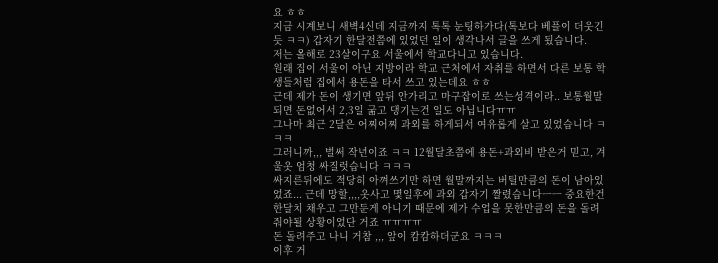요 ㅎㅎ
지금 시계보니 새벽4신데 지금까지 톡톡 눈팅하가다(톡보다 베플이 더웃긴듯 ㅋㅋ) 갑자기 한달전쯤에 있었던 일이 생각나서 글을 쓰게 됬습니다.
저는 올해로 23살이구요 서울에서 학교다니고 있습니다.
원래 집이 서울이 아닌 지방이라 학교 근처에서 자취를 하면서 다른 보통 학생들처럼 집에서 용돈을 타서 쓰고 있는데요 ㅎㅎ
근데 제가 돈이 생기면 앞뒤 안가리고 마구잡이로 쓰는성격이라.. 보통월말되면 돈없어서 2,3일 굶고 댕기는건 일도 아닙니다ㅠㅠ
그나마 최근 2달은 어찌어찌 과외를 하게되서 여유롭게 살고 있었습니다 ㅋㅋㅋ
그러니까,,, 벌써 작년이죠 ㅋㅋ 12월달초쯤에 용돈+과외비 받은거 믿고, 겨울옷 엄청 싸질럿습니다 ㅋㅋㅋ
싸지른뒤에도 적당히 아껴쓰기만 하면 월말까지는 버틸만큼의 돈이 남아있었죠... 근데 망할,,,,옷사고 몇일후에 과외 갑자기 짤렸습니다ㅡㅡ 중요한건 한달치 채우고 그만둔게 아니기 때문에 제가 수업을 못한만큼의 돈을 돌려줘야될 상황이었단 거죠 ㅠㅠㅠㅠ
돈 돌려주고 나니 거참 ,,, 앞이 캄캄하더군요 ㅋㅋㅋ
이후 거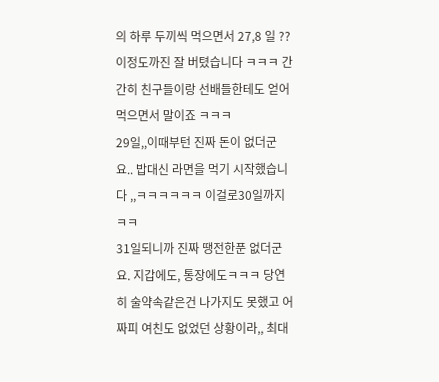의 하루 두끼씩 먹으면서 27,8 일 ?? 이정도까진 잘 버텼습니다 ㅋㅋㅋ 간간히 친구들이랑 선배들한테도 얻어먹으면서 말이죠 ㅋㅋㅋ
29일,,이때부턴 진짜 돈이 없더군요.. 밥대신 라면을 먹기 시작했습니다 ,,ㅋㅋㅋㅋㅋㅋ 이걸로30일까지ㅋㅋ
31일되니까 진짜 땡전한푼 없더군요. 지갑에도, 통장에도ㅋㅋㅋ 당연히 술약속같은건 나가지도 못했고 어짜피 여친도 없었던 상황이라,, 최대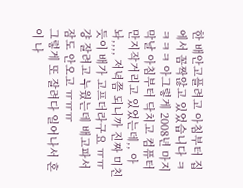한 배안고플려고 아침부터 집에서 꼼짝않고 있었습니다 ㅋㅋㅋㅋ 아그렇게 2008년 마지막날 아침부터 닥치고 컴퓨터 만지작거리고 있었는데,, 아놔,,,, 저녁쯤 되니까 진짜 미친듯이 배가 고프더라구요 ㅠㅠ 걍 잘려고 누웠는데 배고파서 잠도 안오고 ㅠㅠㅠ
그렇게 또 잘려다 일어나서 혼이 나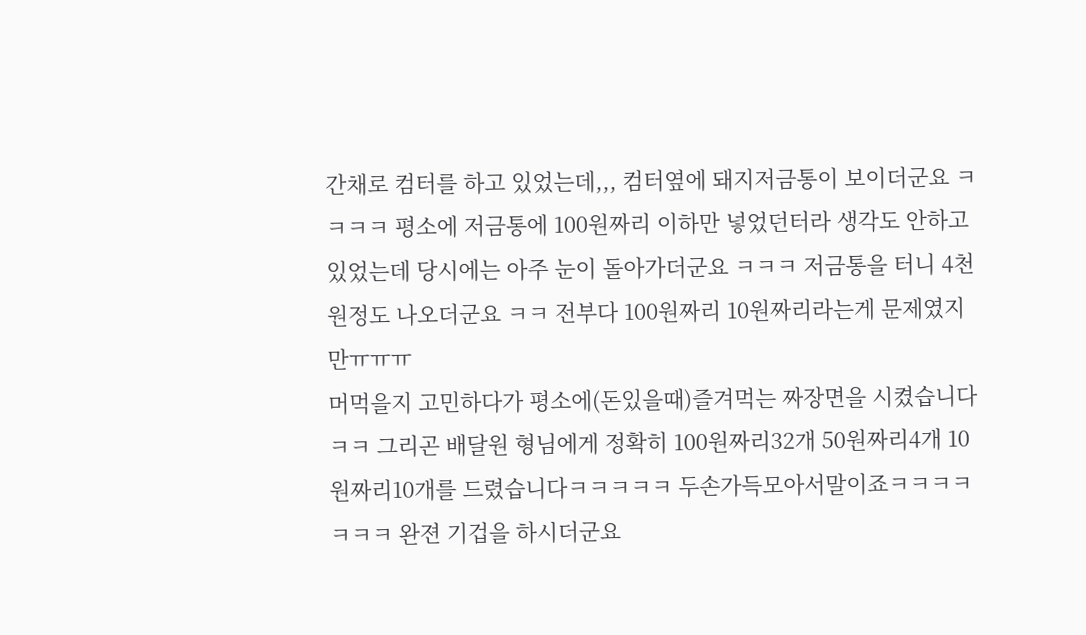간채로 컴터를 하고 있었는데,,, 컴터옆에 돼지저금통이 보이더군요 ㅋㅋㅋㅋ 평소에 저금통에 100원짜리 이하만 넣었던터라 생각도 안하고 있었는데 당시에는 아주 눈이 돌아가더군요 ㅋㅋㅋ 저금통을 터니 4천원정도 나오더군요 ㅋㅋ 전부다 100원짜리 10원짜리라는게 문제였지만ㅠㅠㅠ
머먹을지 고민하다가 평소에(돈있을때)즐겨먹는 짜장면을 시켰습니다 ㅋㅋ 그리곤 배달원 형님에게 정확히 100원짜리32개 50원짜리4개 10원짜리10개를 드렸습니다ㅋㅋㅋㅋㅋ 두손가득모아서말이죠ㅋㅋㅋㅋㅋㅋㅋ 완젼 기겁을 하시더군요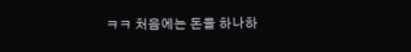ㅋㅋ 처음에는 돈을 하나하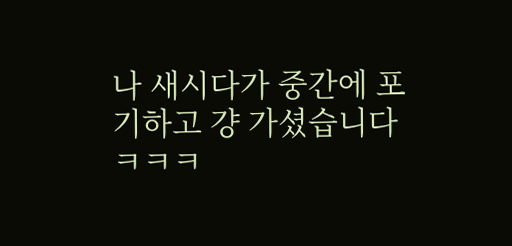나 새시다가 중간에 포기하고 걍 가셨습니다 ㅋㅋㅋ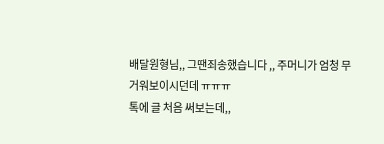배달원형님,, 그땐죄송했습니다 ,, 주머니가 엄청 무거워보이시던데 ㅠㅠㅠ
톡에 글 처음 써보는데,,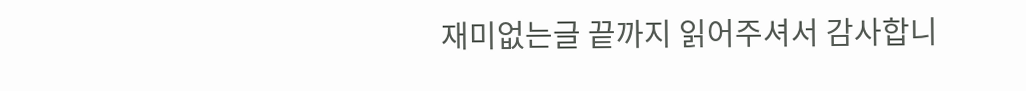재미없는글 끝까지 읽어주셔서 감사합니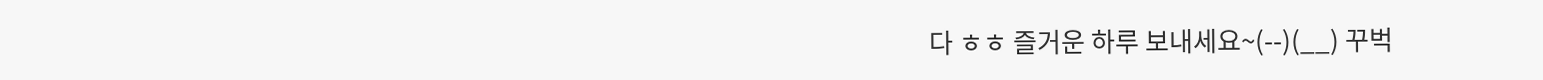다 ㅎㅎ 즐거운 하루 보내세요~(--)(__) 꾸벅